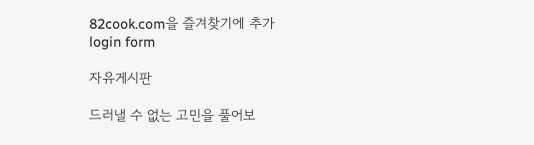82cook.com을 즐겨찾기에 추가
login form

자유게시판

드러낼 수 없는 고민을 풀어보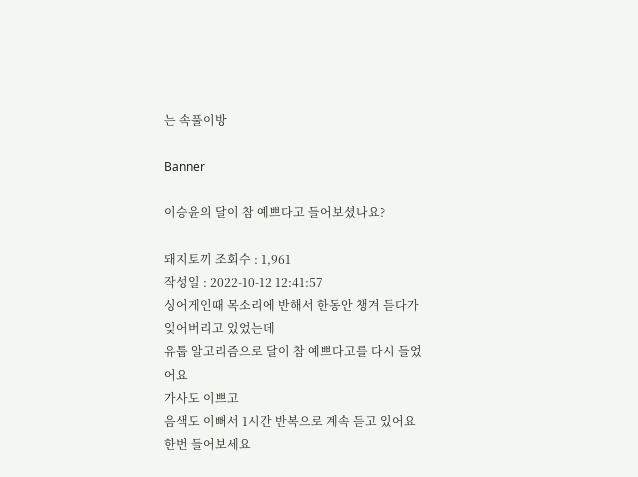는 속풀이방

Banner

이승윤의 달이 참 예쁘다고 들어보셨나요?

돼지토끼 조회수 : 1,961
작성일 : 2022-10-12 12:41:57
싱어게인때 목소리에 반해서 한동안 챙겨 듣다가
잊어버리고 있었는데
유툽 알고리즘으로 달이 참 예쁘다고를 다시 들었어요
가사도 이쁘고
음색도 이뻐서 1시간 반복으로 계속 듣고 있어요
한번 들어보세요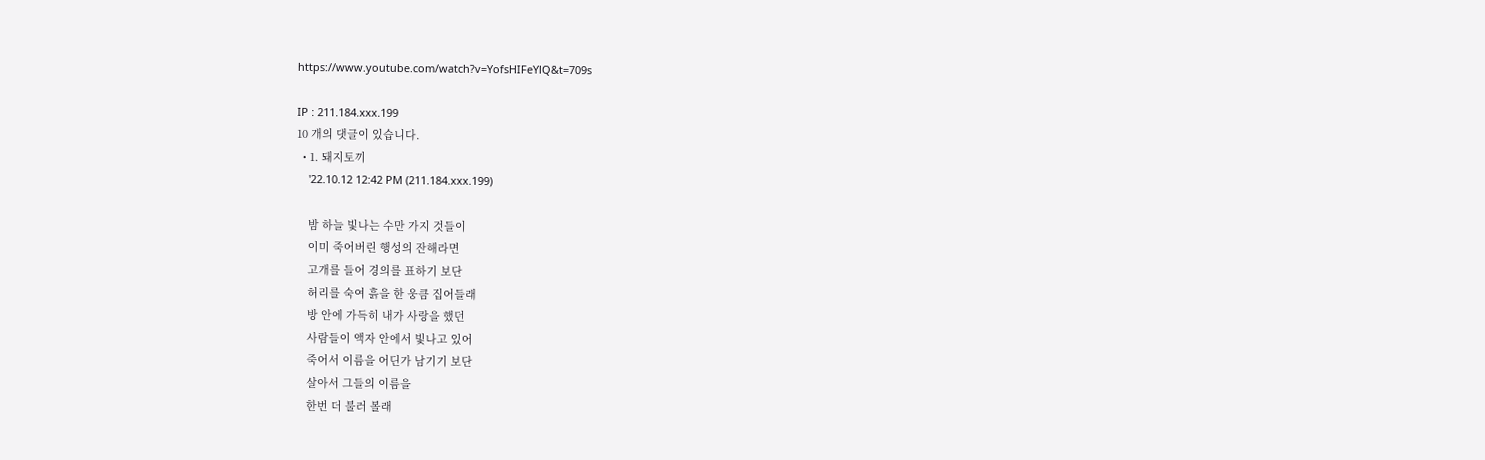https://www.youtube.com/watch?v=YofsHIFeYlQ&t=709s

IP : 211.184.xxx.199
10 개의 댓글이 있습니다.
  • 1. 돼지토끼
    '22.10.12 12:42 PM (211.184.xxx.199)

    밤 하늘 빛나는 수만 가지 것들이
    이미 죽어버린 행성의 잔해라면
    고개를 들어 경의를 표하기 보단
    허리를 숙여 흙을 한 웅큼 집어들래
    방 안에 가득히 내가 사랑을 했던
    사람들이 액자 안에서 빛나고 있어
    죽어서 이름을 어딘가 남기기 보단
    살아서 그들의 이름을
    한번 더 불러 볼래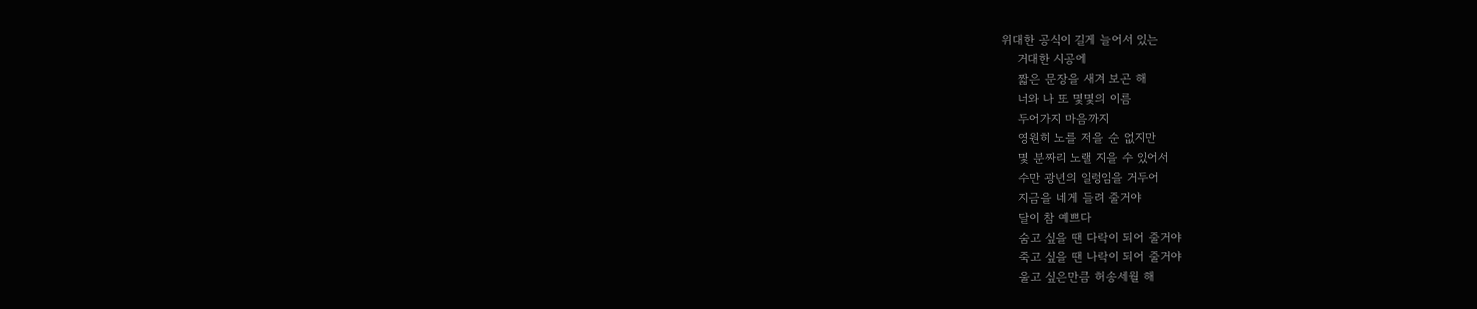위대한 공식이 길게 늘어서 있는
    거대한 시공에
    짧은 문장을 새겨 보곤 해
    너와 나 또 몇몇의 이름
    두어가지 마음까지
    영원히 노를 저을 순 없지만
    몇 분짜리 노랠 지을 수 있어서
    수만 광년의 일렁임을 거두어
    지금을 네게 들려 줄거야
    달이 참 예쁘다
    숨고 싶을 땐 다락이 되어 줄거야
    죽고 싶을 땐 나락이 되어 줄거야
    울고 싶은만큼 허송세월 해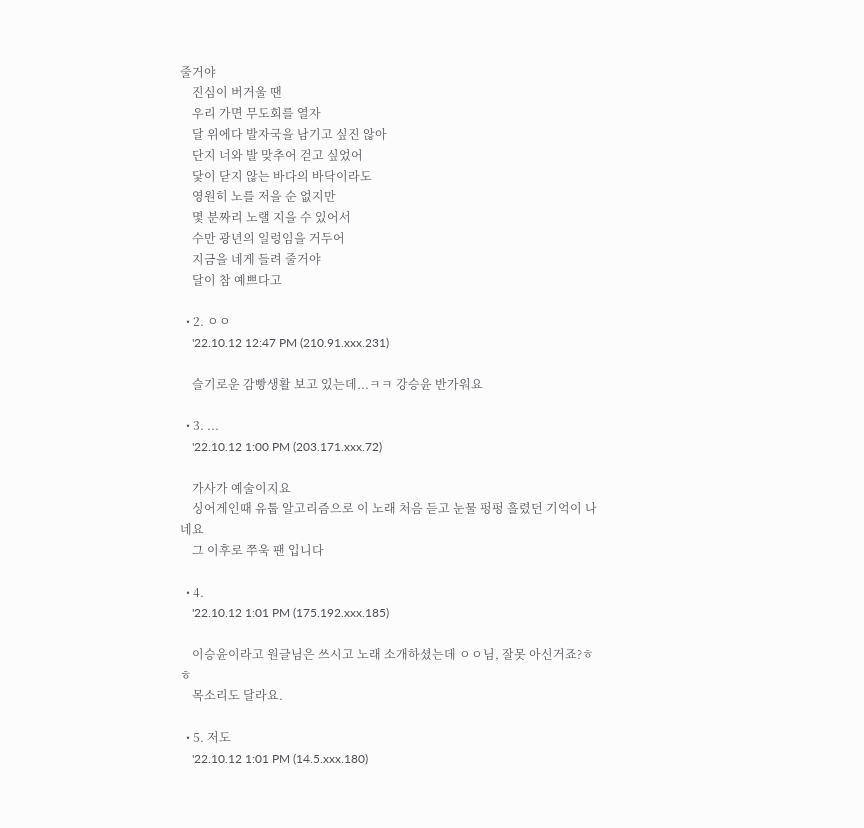줄거야
    진심이 버거울 땐
    우리 가면 무도회를 열자
    달 위에다 발자국을 남기고 싶진 않아
    단지 너와 발 맞추어 걷고 싶었어
    닻이 닫지 않는 바다의 바닥이라도
    영원히 노를 저을 순 없지만
    몇 분짜리 노랠 지을 수 있어서
    수만 광년의 일렁임을 거두어
    지금을 네게 들려 줄거야
    달이 참 예쁘다고

  • 2. ㅇㅇ
    '22.10.12 12:47 PM (210.91.xxx.231)

    슬기로운 감빵생활 보고 있는데...ㅋㅋ 강승윤 반가워요

  • 3. ...
    '22.10.12 1:00 PM (203.171.xxx.72)

    가사가 예술이지요
    싱어게인때 유툽 알고리즘으로 이 노래 처음 듣고 눈물 펑펑 흘렸던 기억이 나네요
    그 이후로 쭈욱 팬 입니다

  • 4.
    '22.10.12 1:01 PM (175.192.xxx.185)

    이승윤이라고 원글님은 쓰시고 노래 소개하셨는데 ㅇㅇ님, 잘못 아신거죠?ㅎㅎ
    목소리도 달라요.

  • 5. 저도
    '22.10.12 1:01 PM (14.5.xxx.180)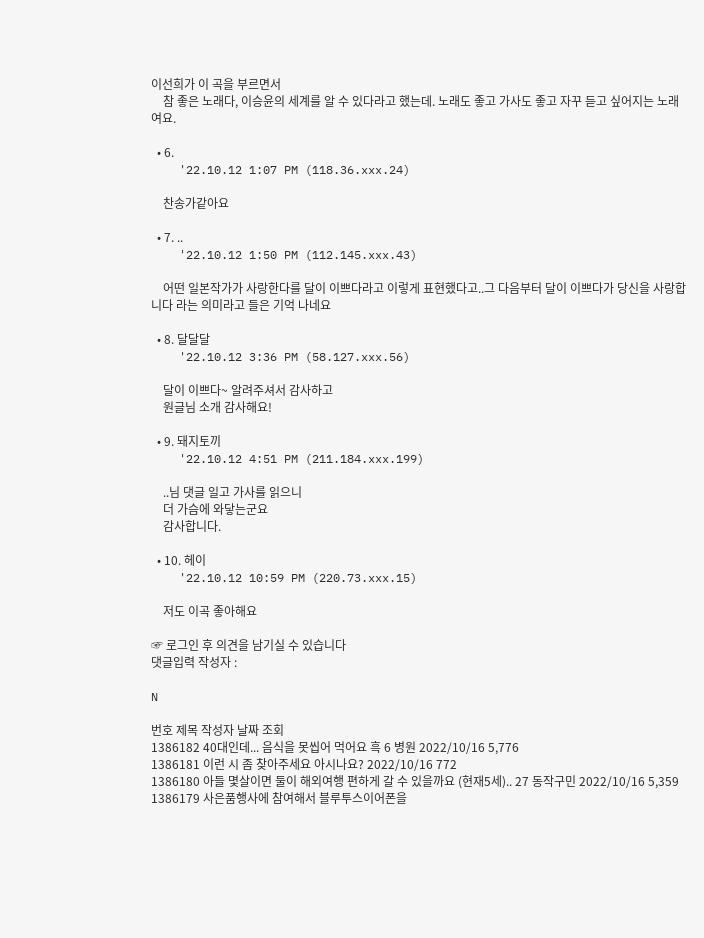이선희가 이 곡을 부르면서
    참 좋은 노래다, 이승윤의 세계를 알 수 있다라고 했는데. 노래도 좋고 가사도 좋고 자꾸 듣고 싶어지는 노래여요.

  • 6.
    '22.10.12 1:07 PM (118.36.xxx.24)

    찬송가같아요

  • 7. ..
    '22.10.12 1:50 PM (112.145.xxx.43)

    어떤 일본작가가 사랑한다를 달이 이쁘다라고 이렇게 표현했다고..그 다음부터 달이 이쁘다가 당신을 사랑합니다 라는 의미라고 들은 기억 나네요

  • 8. 달달달
    '22.10.12 3:36 PM (58.127.xxx.56)

    달이 이쁘다~ 알려주셔서 감사하고
    원글님 소개 감사해요!

  • 9. 돼지토끼
    '22.10.12 4:51 PM (211.184.xxx.199)

    ..님 댓글 일고 가사를 읽으니
    더 가슴에 와닿는군요
    감사합니다.

  • 10. 헤이
    '22.10.12 10:59 PM (220.73.xxx.15)

    저도 이곡 좋아해요

☞ 로그인 후 의견을 남기실 수 있습니다
댓글입력 작성자 :

N

번호 제목 작성자 날짜 조회
1386182 40대인데... 음식을 못씹어 먹어요 흑 6 병원 2022/10/16 5,776
1386181 이런 시 좀 찾아주세요 아시나요? 2022/10/16 772
1386180 아들 몇살이면 둘이 해외여행 편하게 갈 수 있을까요 (현재5세).. 27 동작구민 2022/10/16 5,359
1386179 사은품행사에 참여해서 블루투스이어폰을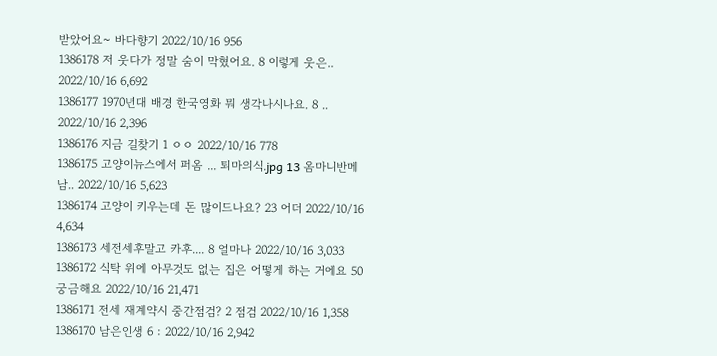받았어요~ 바다향기 2022/10/16 956
1386178 저 웃다가 정말 숨이 막혔어요. 8 이렇게 웃은.. 2022/10/16 6,692
1386177 1970년대 배경 한국영화 뭐 생각나시나요. 8 .. 2022/10/16 2,396
1386176 지금 길찾기 1 ㅇㅇ 2022/10/16 778
1386175 고양이뉴스에서 퍼옴 ... 퇴마의식.jpg 13 옴마니반메남.. 2022/10/16 5,623
1386174 고양이 키우는데 돈 많이드나요? 23 어더 2022/10/16 4,634
1386173 세전세후말고 카후.... 8 얼마나 2022/10/16 3,033
1386172 식탁 위에 아무것도 없는 집은 어떻게 하는 거에요 50 궁금해요 2022/10/16 21,471
1386171 전세 재계약시 중간점검? 2 점검 2022/10/16 1,358
1386170 남은인생 6 : 2022/10/16 2,942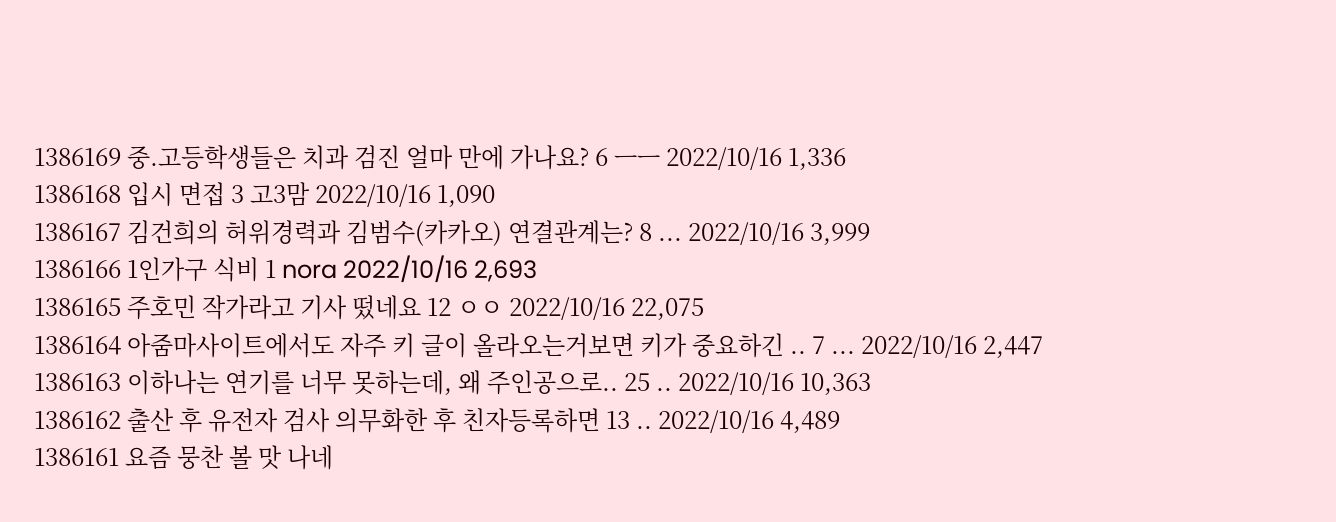1386169 중.고등학생들은 치과 검진 얼마 만에 가나요? 6 ㅡㅡ 2022/10/16 1,336
1386168 입시 면접 3 고3맘 2022/10/16 1,090
1386167 김건희의 허위경력과 김범수(카카오) 연결관계는? 8 ... 2022/10/16 3,999
1386166 1인가구 식비 1 nora 2022/10/16 2,693
1386165 주호민 작가라고 기사 떴네요 12 ㅇㅇ 2022/10/16 22,075
1386164 아줌마사이트에서도 자주 키 글이 올라오는거보면 키가 중요하긴 .. 7 ... 2022/10/16 2,447
1386163 이하나는 연기를 너무 못하는데, 왜 주인공으로.. 25 .. 2022/10/16 10,363
1386162 출산 후 유전자 검사 의무화한 후 친자등록하면 13 .. 2022/10/16 4,489
1386161 요즘 뭉찬 볼 맛 나네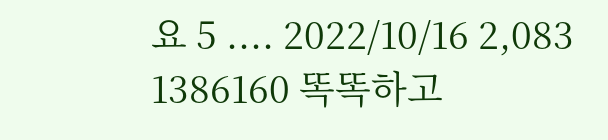요 5 .... 2022/10/16 2,083
1386160 똑똑하고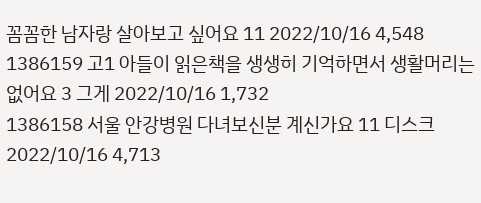꼼꼼한 남자랑 살아보고 싶어요 11 2022/10/16 4,548
1386159 고1 아들이 읽은책을 생생히 기억하면서 생활머리는 없어요 3 그게 2022/10/16 1,732
1386158 서울 안강병원 다녀보신분 계신가요 11 디스크 2022/10/16 4,713